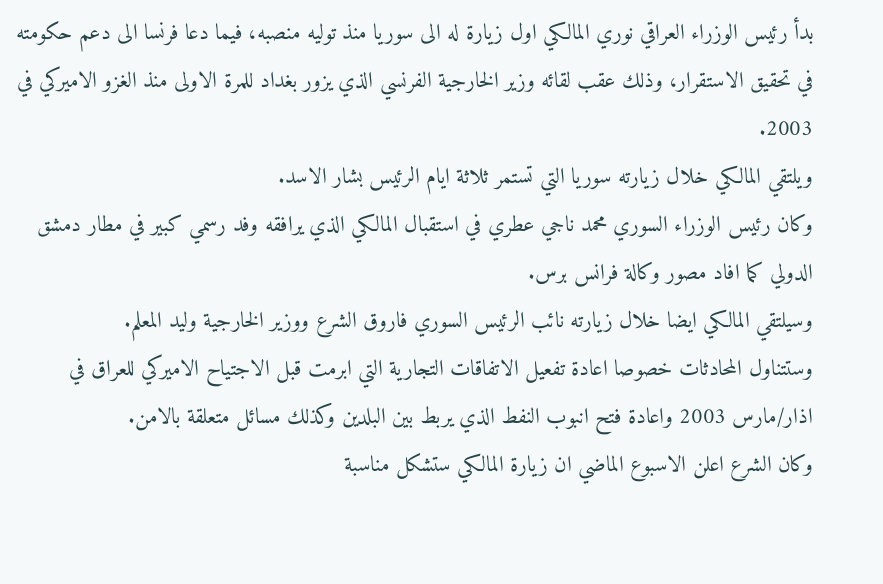بدأ رئيس الوزراء العراقي نوري المالكي اول زيارة له الى سوريا منذ توليه منصبه، فيما دعا فرنسا الى دعم حكومته في تحقيق الاستقرار، وذلك عقب لقائه وزير الخارجية الفرنسي الذي يزور بغداد للمرة الاولى منذ الغزو الاميركي في 2003.
ويلتقي المالكي خلال زيارته سوريا التي تستمر ثلاثة ايام الرئيس بشار الاسد.
وكان رئيس الوزراء السوري محمد ناجي عطري في استقبال المالكي الذي يرافقه وفد رسمي كبير في مطار دمشق الدولي كما افاد مصور وكالة فرانس برس.
وسيلتقي المالكي ايضا خلال زيارته نائب الرئيس السوري فاروق الشرع ووزير الخارجية وليد المعلم.
وستتناول المحادثات خصوصا اعادة تفعيل الاتفاقات التجارية التي ابرمت قبل الاجتياح الاميركي للعراق في اذار/مارس 2003 واعادة فتح انبوب النفط الذي يربط بين البلدين وكذلك مسائل متعلقة بالامن.
وكان الشرع اعلن الاسبوع الماضي ان زيارة المالكي ستشكل مناسبة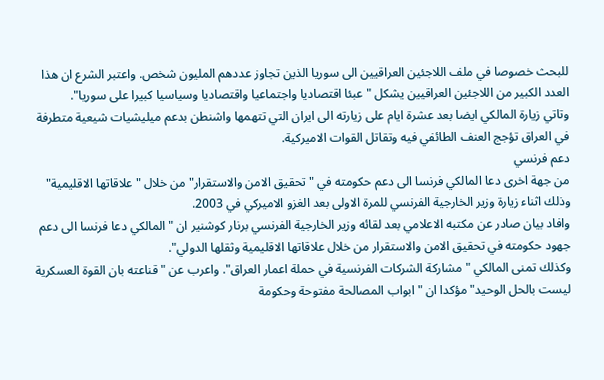للبحث خصوصا في ملف اللاجئين العراقيين الى سوريا الذين تجاوز عددهم المليون شخص. واعتبر الشرع ان هذا العدد الكبير من اللاجئين العراقيين يشكل "عبئا اقتصاديا واجتماعيا واقتصاديا وسياسيا كبيرا على سوريا".
وتاتي زيارة المالكي ايضا بعد عشرة ايام على زيارته الى ايران التي تتهمها واشنطن بدعم ميليشيات شيعية متطرفة في العراق تؤجج العنف الطائفي فيه وتقاتل القوات الاميركية.
دعم فرنسي
من جهة اخرى دعا المالكي فرنسا الى دعم حكومته في "تحقيق الامن والاستقرار" من خلال "علاقاتها الاقليمية" وذلك اثناء زيارة وزير الخارجية الفرنسي للمرة الاولى بعد الغزو الاميركي في 2003.
وافاد بيان صادر عن مكتبه الاعلامي بعد لقائه وزير الخارجية الفرنسي برنار كوشنير ان "المالكي دعا فرنسا الى دعم جهود حكومته في تحقيق الامن والاستقرار من خلال علاقاتها الاقليمية وثقلها الدولي".
وكذلك تمنى المالكي "مشاركة الشركات الفرنسية في حملة اعمار العراق". واعرب عن "قناعته بان القوة العسكرية ليست بالحل الوحيد" مؤكدا ان "ابواب المصالحة مفتوحة وحكومة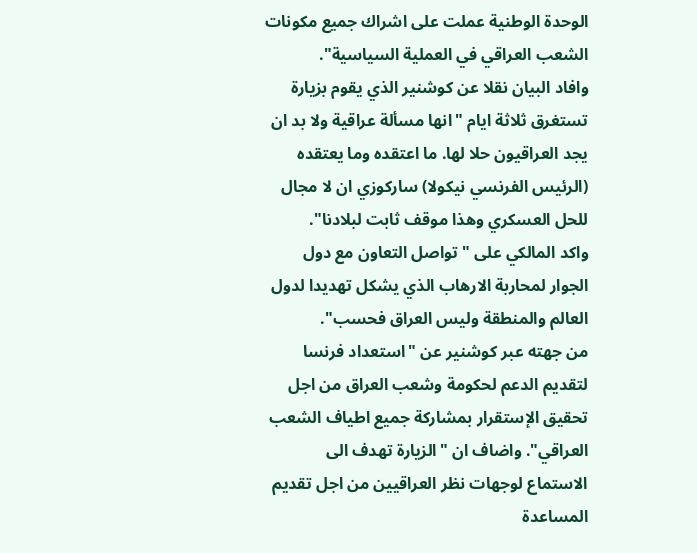الوحدة الوطنية عملت على اشراك جميع مكونات الشعب العراقي في العملية السياسية".
وافاد البيان نقلا عن كوشنير الذي يقوم بزيارة تستغرق ثلاثة ايام "انها مسألة عراقية ولا بد ان يجد العراقيون حلا لها. ما اعتقده وما يعتقده (الرئيس الفرنسي نيكولا) ساركوزي ان لا مجال للحل العسكري وهذا موقف ثابت لبلادنا".
واكد المالكي على "تواصل التعاون مع دول الجوار لمحاربة الارهاب الذي يشكل تهديدا لدول العالم والمنطقة وليس العراق فحسب".
من جهته عبر كوشنير عن "استعداد فرنسا لتقديم الدعم لحكومة وشعب العراق من اجل تحقيق الإستقرار بمشاركة جميع اطياف الشعب العراقي". واضاف ان "الزيارة تهدف الى الاستماع لوجهات نظر العراقيين من اجل تقديم المساعدة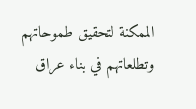الممكنة لتحقيق طموحاتهم وتطلعاتهم في بناء عراق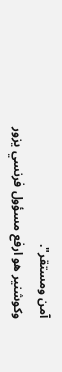آمن ومستقر".
وكوشنير هو ارفع مسؤول فرنسي يزور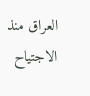العراق منذ الاجتياح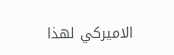الاميركي لهذا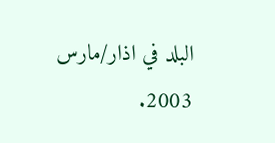البلد في اذار/مارس 2003.